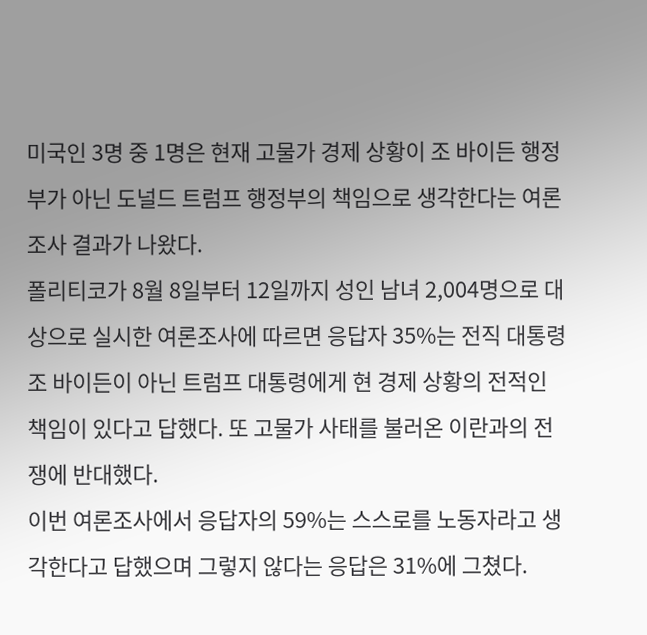미국인 3명 중 1명은 현재 고물가 경제 상황이 조 바이든 행정부가 아닌 도널드 트럼프 행정부의 책임으로 생각한다는 여론조사 결과가 나왔다.
폴리티코가 8월 8일부터 12일까지 성인 남녀 2,004명으로 대상으로 실시한 여론조사에 따르면 응답자 35%는 전직 대통령 조 바이든이 아닌 트럼프 대통령에게 현 경제 상황의 전적인 책임이 있다고 답했다. 또 고물가 사태를 불러온 이란과의 전쟁에 반대했다.
이번 여론조사에서 응답자의 59%는 스스로를 노동자라고 생각한다고 답했으며 그렇지 않다는 응답은 31%에 그쳤다.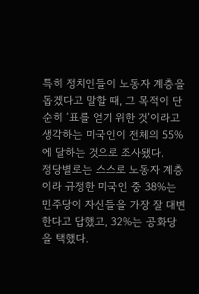특히 정치인들이 노동자 계층을 돕겠다고 말할 때, 그 목적이 단순히 ‘표를 얻기 위한 것’이라고 생각하는 미국인이 전체의 55%에 달하는 것으로 조사됐다.
정당별로는 스스로 노동자 계층이라 규정한 미국인 중 38%는 민주당이 자신들을 가장 잘 대변한다고 답했고, 32%는 공화당을 택했다.